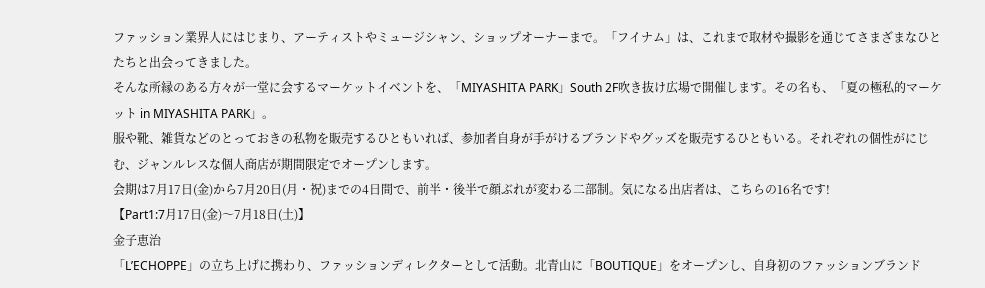ファッション業界人にはじまり、アーティストやミュージシャン、ショップオーナーまで。「フイナム」は、これまで取材や撮影を通じてさまざまなひとたちと出会ってきました。
そんな所縁のある方々が一堂に会するマーケットイベントを、「MIYASHITA PARK」South 2F吹き抜け広場で開催します。その名も、「夏の極私的マーケット in MIYASHITA PARK」。
服や靴、雑貨などのとっておきの私物を販売するひともいれば、参加者自身が手がけるブランドやグッズを販売するひともいる。それぞれの個性がにじむ、ジャンルレスな個人商店が期間限定でオープンします。
会期は7月17日(金)から7月20日(月・祝)までの4日間で、前半・後半で顔ぶれが変わる二部制。気になる出店者は、こちらの16名です!
【Part1:7月17日(金)〜7月18日(土)】
金子恵治
「L’ECHOPPE」の立ち上げに携わり、ファッションディレクターとして活動。北青山に「BOUTIQUE」をオープンし、自身初のファッションブランド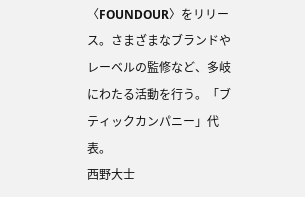〈FOUNDOUR〉をリリース。さまざまなブランドやレーベルの監修など、多岐にわたる活動を行う。「ブティックカンパニー」代表。
西野大士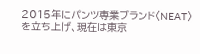2015年にパンツ専業ブランド〈NEAT〉を立ち上げ、現在は東京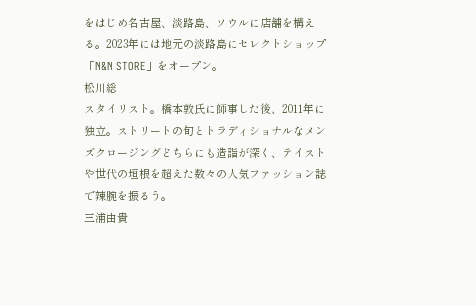をはじめ名古屋、淡路島、ソウルに店舗を構える。2023年には地元の淡路島にセレクトショップ「N&N STORE」をオープン。
松川総
スタイリスト。橋本敦氏に師事した後、2011年に独立。ストリートの旬とトラディショナルなメンズクロージングどちらにも造詣が深く、テイストや世代の垣根を超えた数々の人気ファッション誌で辣腕を振るう。
三浦由貴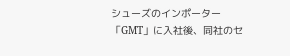シューズのインポーター「GMT」に入社後、同社のセ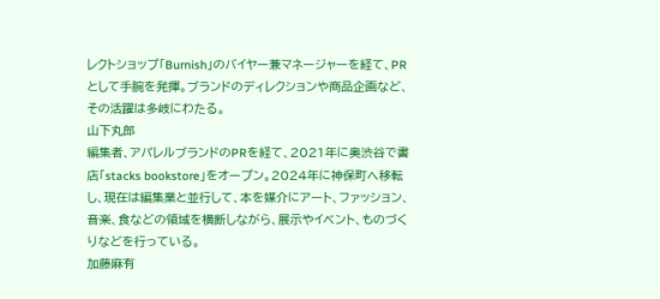レクトショップ「Burnish」のバイヤー兼マネージャーを経て、PRとして手腕を発揮。ブランドのディレクションや商品企画など、その活躍は多岐にわたる。
山下丸郎
編集者、アパレルブランドのPRを経て、2021年に奥渋谷で書店「stacks bookstore」をオープン。2024年に神保町へ移転し、現在は編集業と並行して、本を媒介にアート、ファッション、音楽、食などの領域を横断しながら、展示やイベント、ものづくりなどを行っている。
加藤麻有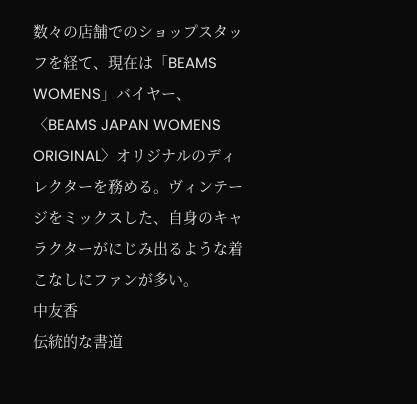数々の店舗でのショップスタッフを経て、現在は「BEAMS WOMENS」バイヤー、〈BEAMS JAPAN WOMENS ORIGINAL〉オリジナルのディレクターを務める。ヴィンテージをミックスした、自身のキャラクターがにじみ出るような着こなしにファンが多い。
中友香
伝統的な書道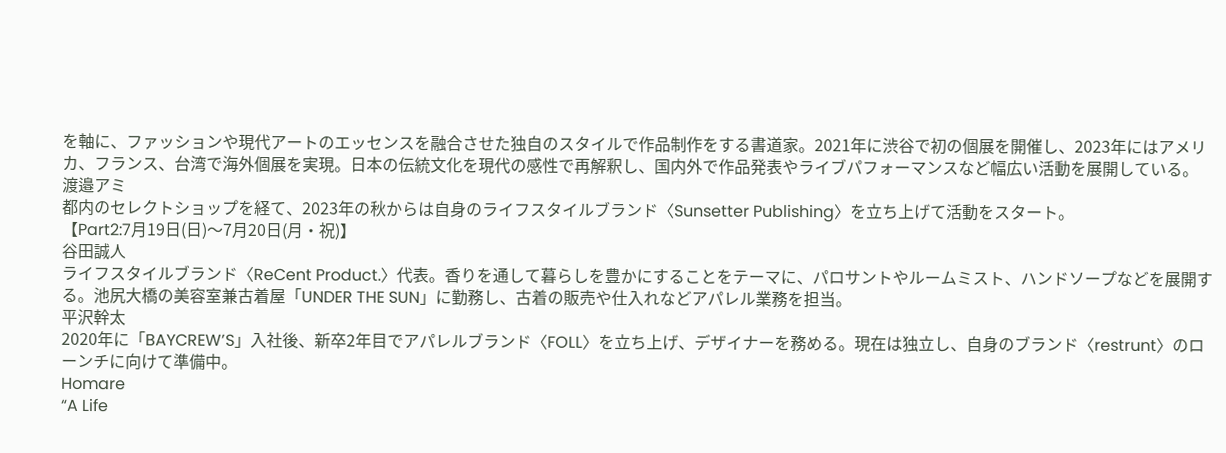を軸に、ファッションや現代アートのエッセンスを融合させた独自のスタイルで作品制作をする書道家。2021年に渋谷で初の個展を開催し、2023年にはアメリカ、フランス、台湾で海外個展を実現。日本の伝統文化を現代の感性で再解釈し、国内外で作品発表やライブパフォーマンスなど幅広い活動を展開している。
渡邉アミ
都内のセレクトショップを経て、2023年の秋からは自身のライフスタイルブランド〈Sunsetter Publishing〉を立ち上げて活動をスタート。
【Part2:7月19日(日)〜7月20日(月・祝)】
谷田誠人
ライフスタイルブランド〈ReCent Product.〉代表。香りを通して暮らしを豊かにすることをテーマに、パロサントやルームミスト、ハンドソープなどを展開する。池尻大橋の美容室兼古着屋「UNDER THE SUN」に勤務し、古着の販売や仕入れなどアパレル業務を担当。
平沢幹太
2020年に「BAYCREW’S」入社後、新卒2年目でアパレルブランド〈FOLL〉を立ち上げ、デザイナーを務める。現在は独立し、自身のブランド〈restrunt〉のローンチに向けて準備中。
Homare
“A Life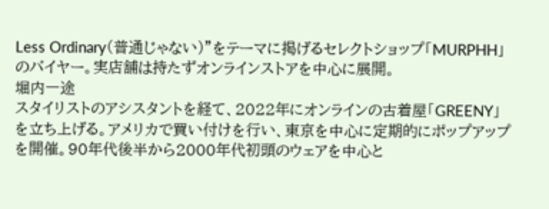Less Ordinary(普通じゃない)”をテーマに掲げるセレクトショップ「MURPHH」のバイヤー。実店舗は持たずオンラインストアを中心に展開。
堀内一途
スタイリストのアシスタントを経て、2022年にオンラインの古着屋「GREENY」を立ち上げる。アメリカで買い付けを行い、東京を中心に定期的にポップアップを開催。90年代後半から2000年代初頭のウェアを中心と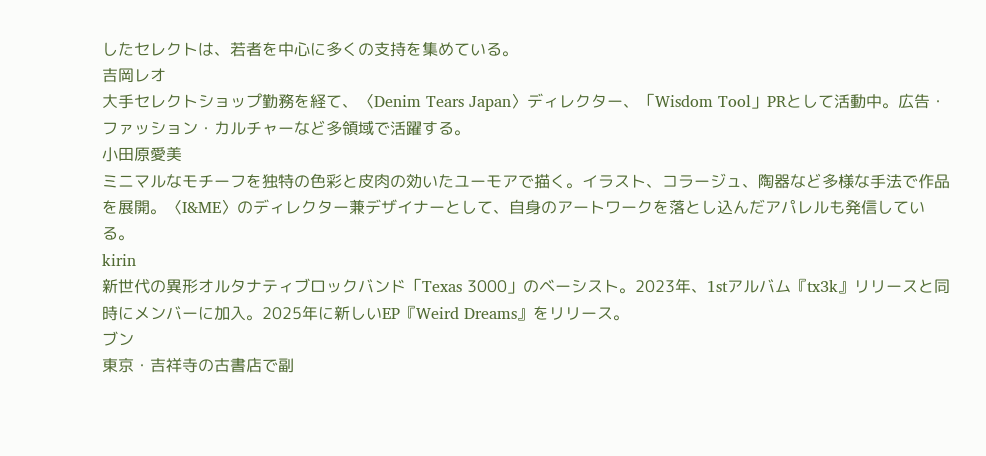したセレクトは、若者を中心に多くの支持を集めている。
吉岡レオ
大手セレクトショップ勤務を経て、〈Denim Tears Japan〉ディレクター、「Wisdom Tool」PRとして活動中。広告・ファッション・カルチャーなど多領域で活躍する。
小田原愛美
ミニマルなモチーフを独特の色彩と皮肉の効いたユーモアで描く。イラスト、コラージュ、陶器など多様な手法で作品を展開。〈I&ME〉のディレクター兼デザイナーとして、自身のアートワークを落とし込んだアパレルも発信している。
kirin
新世代の異形オルタナティブロックバンド「Texas 3000」のベーシスト。2023年、1stアルバム『tx3k』リリースと同時にメンバーに加入。2025年に新しいEP『Weird Dreams』をリリース。
ブン
東京・吉祥寺の古書店で副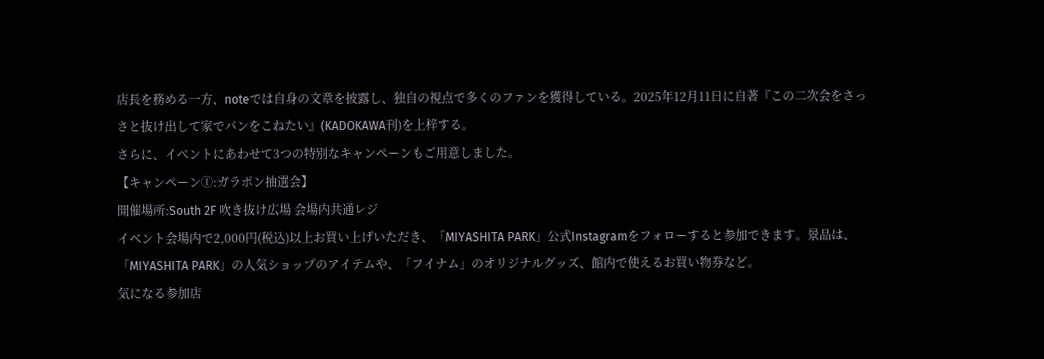店長を務める一方、noteでは自身の文章を披露し、独自の視点で多くのファンを獲得している。2025年12月11日に自著『この二次会をさっさと抜け出して家でパンをこねたい』(KADOKAWA刊)を上梓する。
さらに、イベントにあわせて3つの特別なキャンペーンもご用意しました。
【キャンペーン①:ガラポン抽選会】
開催場所:South 2F 吹き抜け広場 会場内共通レジ
イベント会場内で2,000円(税込)以上お買い上げいただき、「MIYASHITA PARK」公式Instagramをフォローすると参加できます。景品は、「MIYASHITA PARK」の人気ショップのアイテムや、「フイナム」のオリジナルグッズ、館内で使えるお買い物券など。
気になる参加店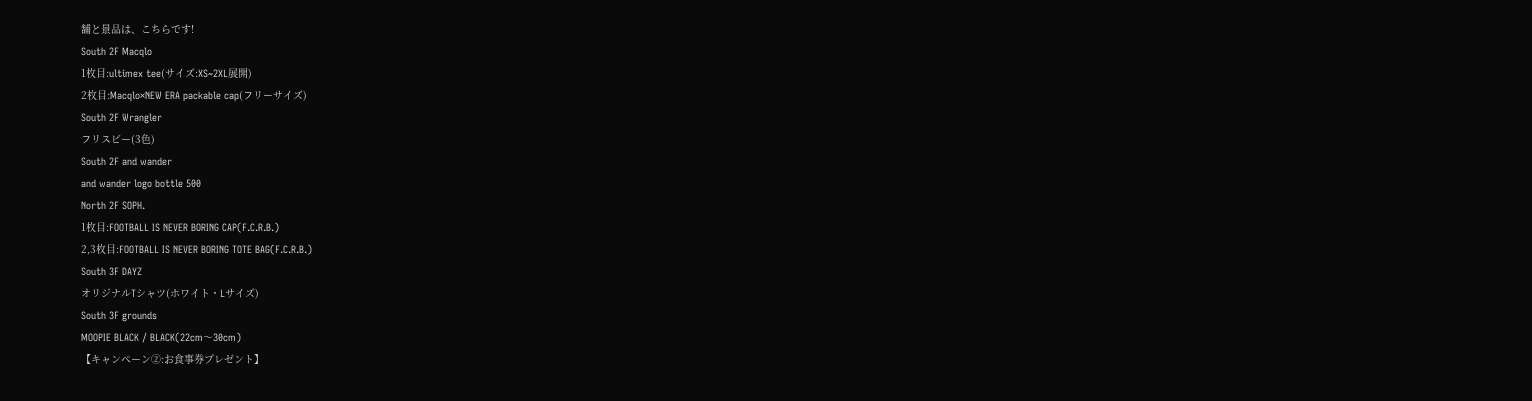舗と景品は、こちらです!
South 2F Macqlo
1枚目:ultimex tee(サイズ:XS~2XL展開)
2枚目:Macqlo×NEW ERA packable cap(フリーサイズ)
South 2F Wrangler
フリスビー(3色)
South 2F and wander
and wander logo bottle 500
North 2F SOPH.
1枚目:FOOTBALL IS NEVER BORING CAP(F.C.R.B.)
2,3枚目:FOOTBALL IS NEVER BORING TOTE BAG(F.C.R.B.)
South 3F DAYZ
オリジナルTシャツ(ホワイト・Lサイズ)
South 3F grounds
MOOPIE BLACK / BLACK(22cm〜30cm)
【キャンペーン②:お食事券プレゼント】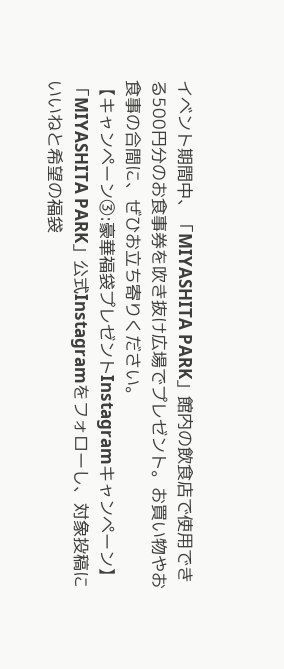イベント期間中、「MIYASHITA PARK」館内の飲食店で使用できる500円分のお食事券を吹き抜け広場でプレゼント。お買い物やお食事の合間に、ぜひお立ち寄りください。
【キャンペーン③:豪華福袋プレゼントInstagramキャンペーン】
「MIYASHITA PARK」公式Instagramをフォローし、対象投稿にいいねと希望の福袋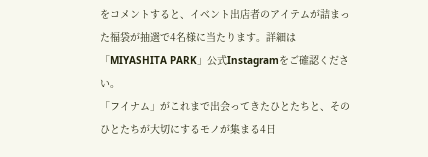をコメントすると、イベント出店者のアイテムが詰まった福袋が抽選で4名様に当たります。詳細は「MIYASHITA PARK」公式Instagramをご確認ください。
「フイナム」がこれまで出会ってきたひとたちと、そのひとたちが大切にするモノが集まる4日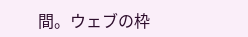間。ウェブの枠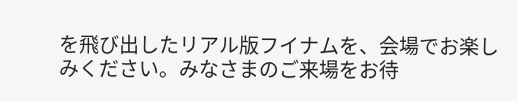を飛び出したリアル版フイナムを、会場でお楽しみください。みなさまのご来場をお待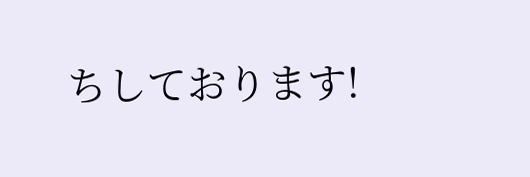ちしております!